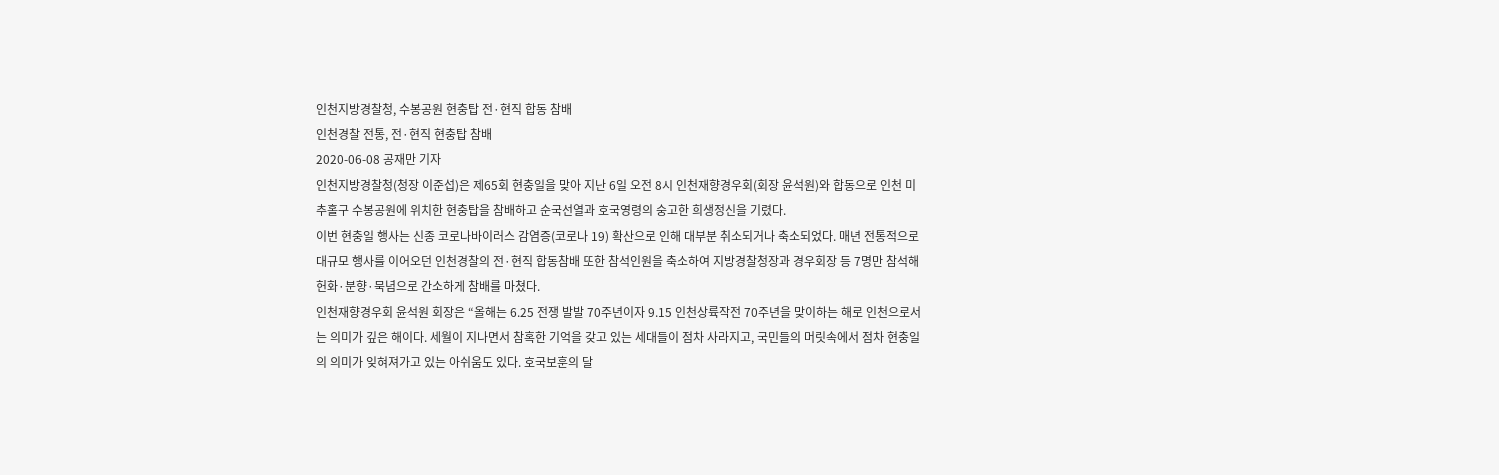인천지방경찰청, 수봉공원 현충탑 전·현직 합동 참배
인천경찰 전통, 전·현직 현충탑 참배
2020-06-08 공재만 기자
인천지방경찰청(청장 이준섭)은 제65회 현충일을 맞아 지난 6일 오전 8시 인천재향경우회(회장 윤석원)와 합동으로 인천 미추홀구 수봉공원에 위치한 현충탑을 참배하고 순국선열과 호국영령의 숭고한 희생정신을 기렸다.
이번 현충일 행사는 신종 코로나바이러스 감염증(코로나 19) 확산으로 인해 대부분 취소되거나 축소되었다. 매년 전통적으로 대규모 행사를 이어오던 인천경찰의 전·현직 합동참배 또한 참석인원을 축소하여 지방경찰청장과 경우회장 등 7명만 참석해 헌화·분향·묵념으로 간소하게 참배를 마쳤다.
인천재향경우회 윤석원 회장은 “올해는 6.25 전쟁 발발 70주년이자 9.15 인천상륙작전 70주년을 맞이하는 해로 인천으로서는 의미가 깊은 해이다. 세월이 지나면서 참혹한 기억을 갖고 있는 세대들이 점차 사라지고, 국민들의 머릿속에서 점차 현충일의 의미가 잊혀져가고 있는 아쉬움도 있다. 호국보훈의 달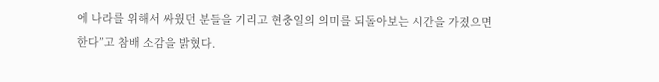에 나라를 위해서 싸웠던 분들을 기리고 현충일의 의미를 되돌아보는 시간을 가졌으면 한다”고 참배 소감을 밝혔다.